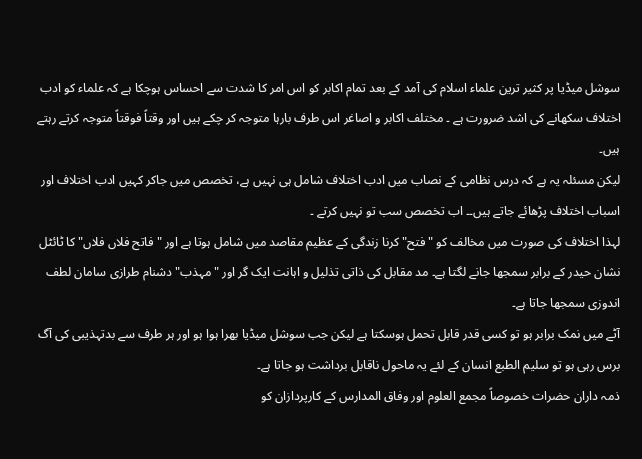سوشل میڈیا پر کثیر ترین علماء اسلام کی آمد کے بعد تمام اکابر کو اس امر کا شدت سے احساس ہوچکا ہے کہ علماء کو ادب اختلاف سکھانے کی اشد ضرورت ہے ۔ مختلف اکابر و اصاغر اس طرف بارہا متوجہ کر چکے ہیں اور وقتاً فوقتاً متوجہ کرتے رہتے ہیں۔
لیکن مسئلہ یہ ہے کہ درس نظامی کے نصاب میں ادب اختلاف شامل ہی نہیں ہے، تخصص میں جاکر کہیں ادب اختلاف اور اسباب اختلاف پڑھائے جاتے ہیں۔۔ اب تخصص سب تو نہیں کرتے ۔
لہذا اختلاف کی صورت میں مخالف کو "فتح" کرنا زندگی کے عظیم مقاصد میں شامل ہوتا ہے اور "فاتح فلاں فلاں" کا ٹائٹل نشان حیدر کے برابر سمجھا جانے لگتا ہے۔ مد مقابل کی ذاتی تذلیل و اہانت ایک گر اور "مہذب" دشنام طرازی سامان لطف اندوزی سمجھا جاتا ہے۔
آٹے میں نمک برابر ہو تو کسی قدر قابل تحمل ہوسکتا ہے لیکن جب سوشل میڈیا بھرا ہوا ہو اور ہر طرف سے بدتہذیبی کی آگ برس رہی ہو تو سلیم الطبع انسان کے لئے یہ ماحول ناقابل برداشت ہو جاتا ہے۔
ذمہ داران حضرات خصوصاً مجمع العلوم اور وفاق المدارس کے کارپردازان کو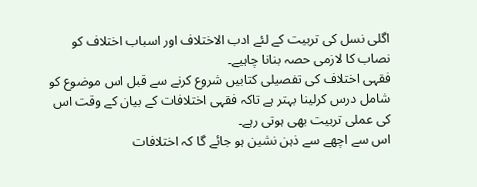اگلی نسل کی تربیت کے لئے ادب الاختلاف اور اسباب اختلاف کو نصاب کا لازمی حصہ بنانا چاہیے۔
فقہی اختلاف کی تفصیلی کتابیں شروع کرنے سے قبل اس موضوع کو شامل درس کرلینا بہتر ہے تاکہ فقہی اختلافات کے بیان کے وقت اس کی عملی تربیت بھی ہوتی رہے۔
اس سے اچھے سے ذہن نشین ہو جائے گا کہ اختلافات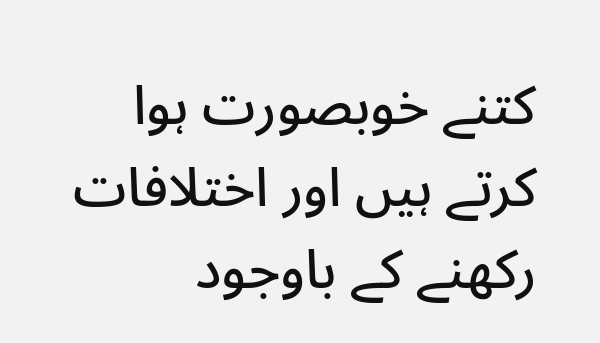کتنے خوبصورت ہوا کرتے ہیں اور اختلافات رکھنے کے باوجود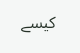کیسے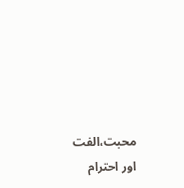محبت،الفت اور احترام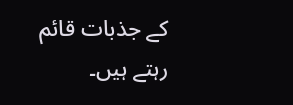کے جذبات قائم رہتے ہیں۔